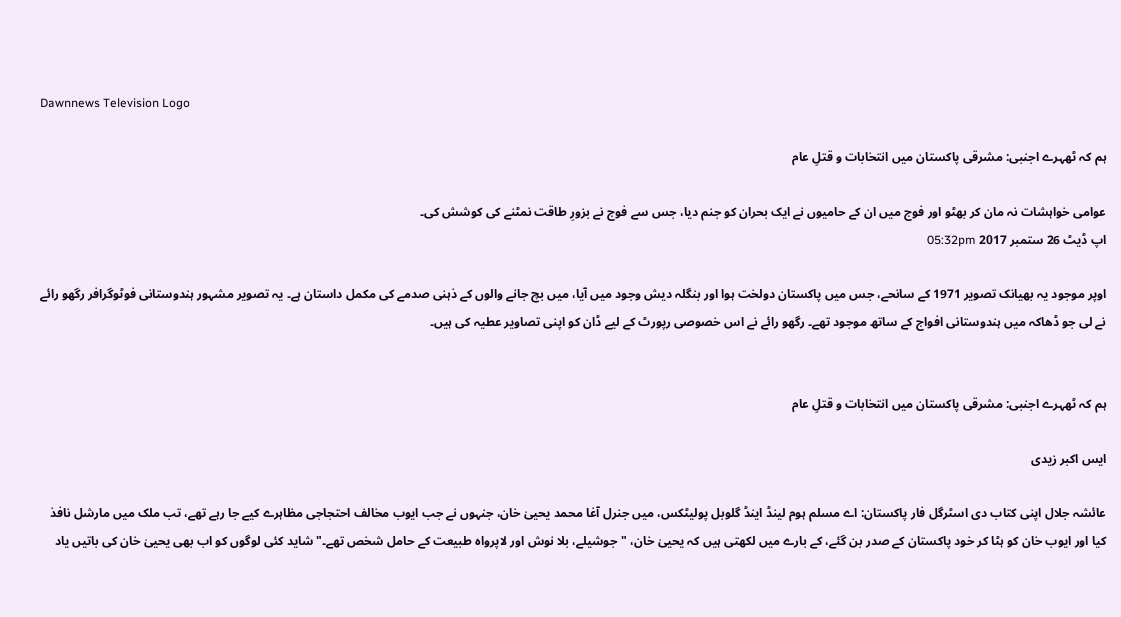Dawnnews Television Logo

ہم کہ ٹھہرے اجنبی: مشرقی پاکستان میں انتخابات و قتلِ عام

عوامی خواہشات نہ مان کر بھٹو اور فوج میں ان کے حامیوں نے ایک بحران کو جنم دیا، جس سے فوج نے بزورِ طاقت نمٹنے کی کوشش کی۔
اپ ڈیٹ 26 ستمبر 2017 05:32pm

اوپر موجود یہ بھیانک تصویر 1971 کے سانحے، جس میں پاکستان دولخت ہوا اور بنگلہ دیش وجود میں آیا، میں بچ جانے والوں کے ذہنی صدمے کی مکمل داستان ہے۔ یہ تصویر مشہور ہندوستانی فوٹوگرافر رگھو رائے نے لی جو ڈھاکہ میں ہندوستانی افواج کے ساتھ موجود تھے۔ رگھو رائے نے اس خصوصی رپورٹ کے لیے ڈان کو اپنی تصاویر عطیہ کی ہیں۔


ہم کہ ٹھہرے اجنبی: مشرقی پاکستان میں انتخابات و قتلِ عام

ایس اکبر زیدی

عائشہ جلال اپنی کتاب دی اسٹرگل فار پاکستان: اے مسلم ہوم لینڈ اینڈ گلوبل پولیٹکس، میں جنرل آغا محمد یحییٰ خان، جنہوں نے جب ایوب مخالف احتجاجی مظاہرے کیے جا رہے تھے، تب ملک میں مارشل نافذ کیا اور ایوب خان کو ہٹا کر خود پاکستان کے صدر بن گئے، کے بارے میں لکھتی ہیں کہ یحییٰ خان، "جوشیلے، بلا نوش اور لاپرواہ طبیعت کے حامل شخص تھے۔" شاید کئی لوگوں کو اب بھی یحییٰ خان کی باتیں یاد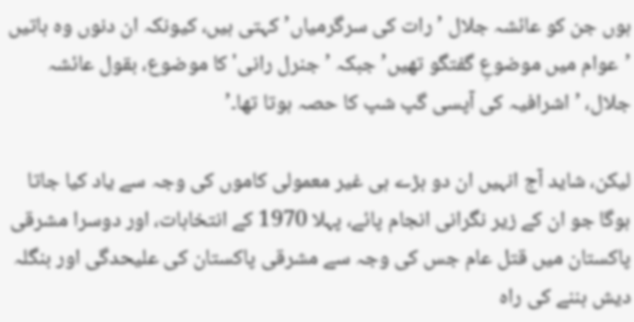ہوں جن کو عائشہ جلال ’رات کی سرگرمیاں’ کہتی ہیں، کیونکہ ان دنوں وہ باتیں ’عوام میں موضوعِ گفتگو تھیں’ جبکہ ’جنرل رانی' کا موضوع، بقول عائشہ جلال، ’اشرافیہ کی آپسی گپ شپ کا حصہ ہوتا تھا۔’

لیکن، شاید آج انہیں ان دو بڑے ہی غیر معمولی کاموں کی وجہ سے یاد کیا جاتا ہوگا جو ان کے زیر نگرانی انجام پائے، پہلا 1970 کے انتخابات، اور دوسرا مشرقی پاکستان میں قتل عام جس کی وجہ سے مشرقی پاکستان کی علیحدگی اور بنگلہ دیش بننے کی راہ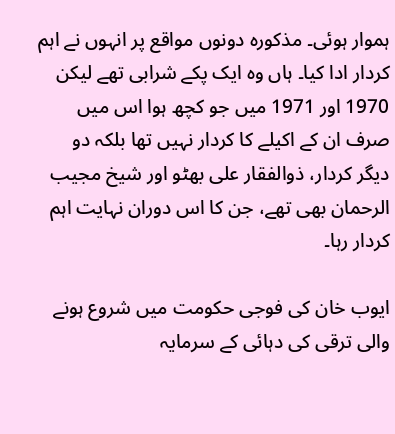ہموار ہوئی۔ مذکورہ دونوں مواقع پر انہوں نے اہم کردار ادا کیا۔ ہاں وہ ایک پکے شرابی تھے لیکن 1970 اور 1971 میں جو کچھ ہوا اس میں صرف ان کے اکیلے کا کردار نہیں تھا بلکہ دو دیگر کردار، ذوالفقار علی بھٹو اور شیخ مجیب الرحمان بھی تھے، جن کا اس دوران نہایت اہم کردار رہا۔

ایوب خان کی فوجی حکومت میں شروع ہونے والی ترقی کی دہائی کے سرمایہ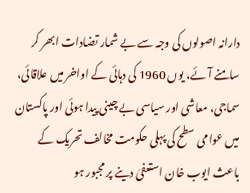دارانہ اصولوں کی وجہ سے بے شمار تضادات ابھر کر سامنے آئے، یوں 1960 کی دہائی کے اواخر میں علاقائی، سماجی، معاشی اور سیاسی بے چینی پیدا ہوئی اور پاکستان میں عوامی سطح کی پہلی حکومت مخالف تحریک کے باعث ایوب خان استعفیٰ دینے پر مجبور ہو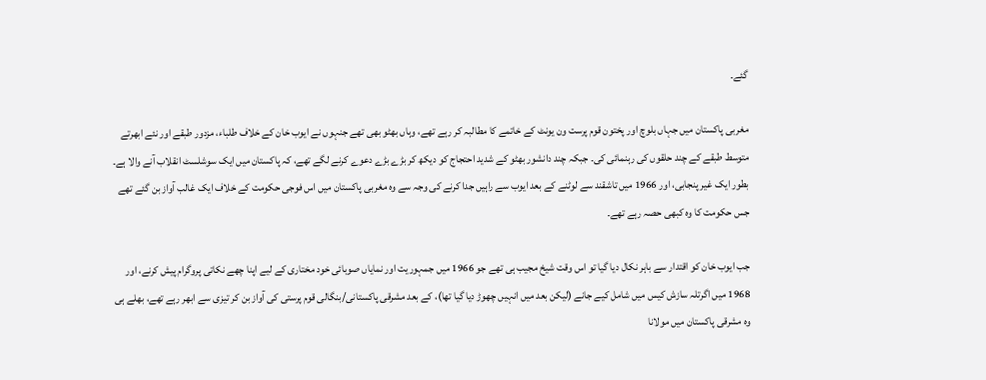گئے۔

مغربی پاکستان میں جہاں بلوچ اور پختون قوم پرست ون یونٹ کے خاتمے کا مطالبہ کر رہے تھے، وہاں بھٹو بھی تھے جنہوں نے ایوب خان کے خلاف طلباء، مزدور طبقے اور نئے ابھرتے متوسط طبقے کے چند حلقوں کی رہنمائی کی۔ جبکہ چند دانشور بھٹو کے شدید احتجاج کو دیکھ کر بڑے بڑے دعوے کرنے لگے تھے، کہ پاکستان میں ایک سوشلسٹ انقلاب آنے والا ہے۔ بطور ایک غیر پنجابی، اور 1966 میں تاشقند سے لوٹنے کے بعد ایوب سے راہیں جدا کرنے کی وجہ سے وہ مغربی پاکستان میں اس فوجی حکومت کے خلاف ایک غالب آواز بن گئے تھے جس حکومت کا وہ کبھی حصہ رہے تھے۔

جب ایوب خان کو اقتدار سے باہر نکال دیا گیا تو اس وقت شیخ مجیب ہی تھے جو 1966 میں جمہوریت اور نمایاں صوبائی خود مختاری کے لیے اپنا چھے نکاتی پروگرام پیش کرنے، اور 1968 میں اگرتلہ سازش کیس میں شامل کیے جانے (لیکن بعد میں انہیں چھوڑ دیا گیا تھا)، کے بعد مشرقی پاکستانی/بنگالی قوم پرستی کی آواز بن کر تیزی سے ابھر رہے تھے، بھلے ہی وہ مشرقی پاکستان میں مولانا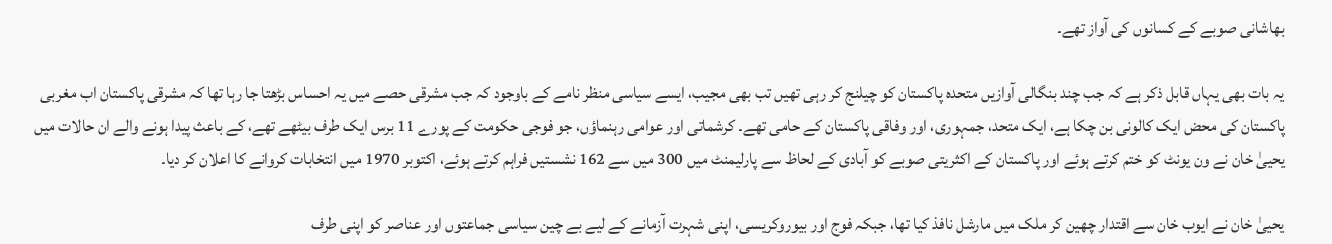بھاشانی صوبے کے کسانوں کی آواز تھے۔

یہ بات بھی یہاں قابل ذکر ہے کہ جب چند بنگالی آوازیں متحدہ پاکستان کو چیلنج کر رہی تھیں تب بھی مجیب، ایسے سیاسی منظر نامے کے باوجود کہ جب مشرقی حصے میں یہ احساس بڑھتا جا رہا تھا کہ مشرقی پاکستان اب مغربی پاکستان کی محض ایک کالونی بن چکا ہے، ایک متحد، جمہوری، اور وفاقی پاکستان کے حامی تھے۔ کرشماتی اور عوامی رہنماؤں، جو فوجی حکومت کے پورے 11 برس ایک طرف بیٹھے تھے، کے باعث پیدا ہونے والے ان حالات میں یحییٰ خان نے ون یونٹ کو ختم کرتے ہوئے اور پاکستان کے اکثریتی صوبے کو آبادی کے لحاظ سے پارلیمنٹ میں 300 میں سے 162 نشستیں فراہم کرتے ہوئے، اکتوبر 1970 میں انتخابات کروانے کا اعلان کر دیا۔

یحییٰ خان نے ایوب خان سے اقتدار چھین کر ملک میں مارشل نافذ کیا تھا، جبکہ فوج اور بیوروکریسی، اپنی شہرت آزمانے کے لیے بے چین سیاسی جماعتوں اور عناصر کو اپنی طرف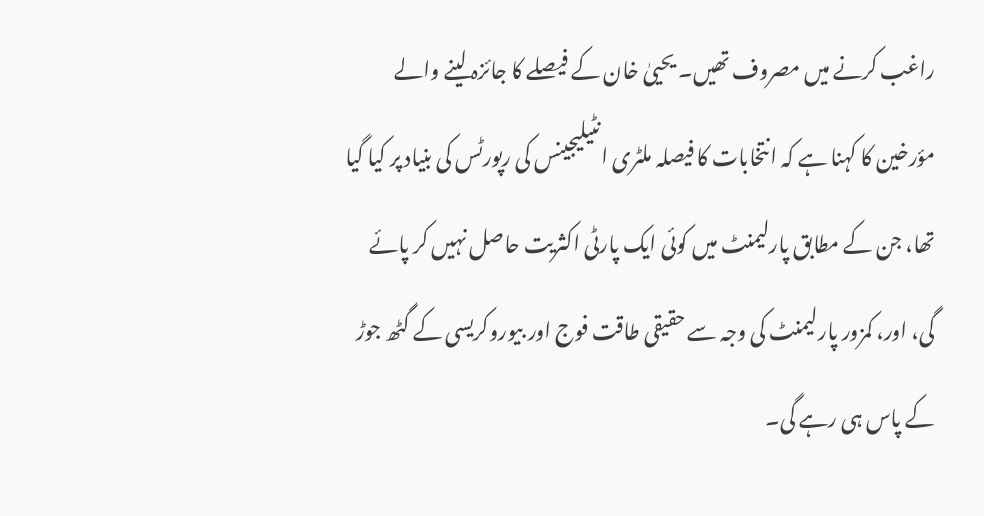راغب کرنے میں مصروف تھیں۔ یحییٰ خان کے فیصلے کا جائزہ لینے والے مؤرخین کا کہنا ہے کہ انتخابات کا فیصلہ ملٹری انٹیلیجینس کی رپورٹس کی بنیاد پر کیا گیا تھا، جن کے مطابق پارلیمنٹ میں کوئی ایک پارٹی اکثریت حاصل نہیں کر پائے گی، اور، کمزور پارلیمنٹ کی وجہ سے حقیقی طاقت فوج اور بیوروکریسی کے گٹھ جوڑ کے پاس ہی رہے گی۔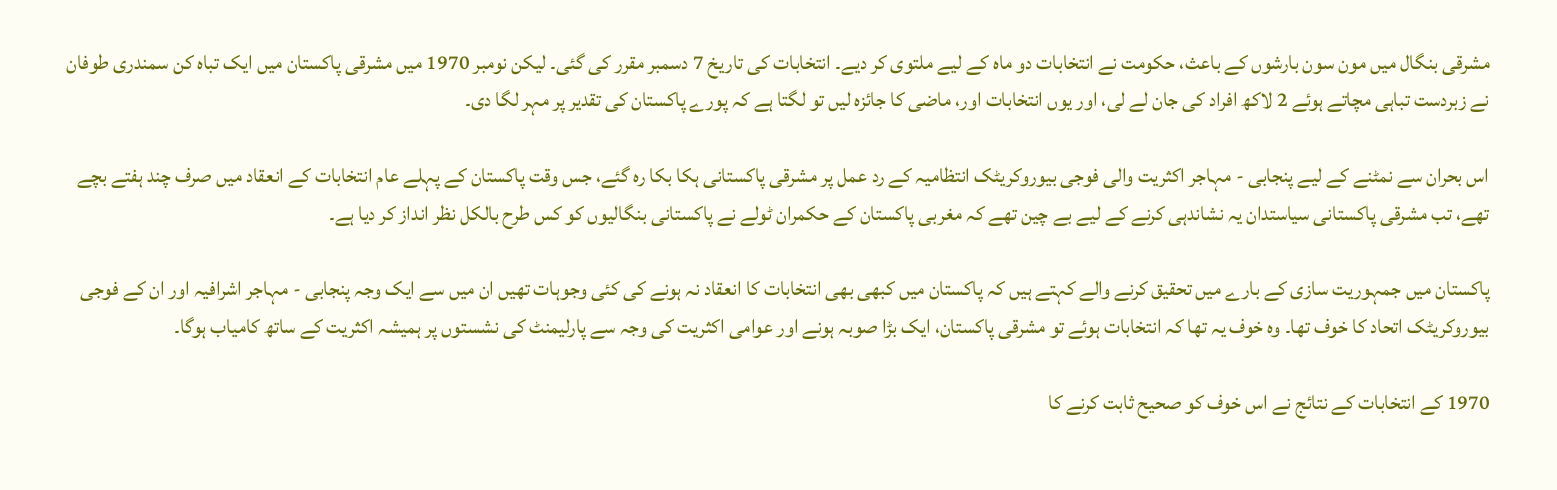مشرقی بنگال میں مون سون بارشوں کے باعث، حکومت نے انتخابات دو ماہ کے لیے ملتوی کر دیے۔ انتخابات کی تاریخ 7 دسمبر مقرر کی گئی۔ لیکن نومبر 1970 میں مشرقی پاکستان میں ایک تباہ کن سمندری طوفان نے زبردست تباہی مچاتے ہوئے 2 لاکھ افراد کی جان لے لی، اور یوں انتخابات اور، ماضی کا جائزہ لیں تو لگتا ہے کہ پورے پاکستان کی تقدیر پر مہر لگا دی۔

اس بحران سے نمٹنے کے لیے پنجابی - مہاجر اکثریت والی فوجی بیوروکریٹک انتظامیہ کے رد عمل پر مشرقی پاکستانی ہکا بکا رہ گئے، جس وقت پاکستان کے پہلے عام انتخابات کے انعقاد میں صرف چند ہفتے بچے تھے، تب مشرقی پاکستانی سیاستدان یہ نشاندہی کرنے کے لیے بے چین تھے کہ مغربی پاکستان کے حکمران ٹولے نے پاکستانی بنگالیوں کو کس طرح بالکل نظر انداز کر دیا ہے۔

پاکستان میں جمہوریت سازی کے بارے میں تحقیق کرنے والے کہتے ہیں کہ پاکستان میں کبھی بھی انتخابات کا انعقاد نہ ہونے کی کئی وجوہات تھیں ان میں سے ایک وجہ پنجابی - مہاجر اشرافیہ اور ان کے فوجی بیوروکریٹک اتحاد کا خوف تھا۔ وہ خوف یہ تھا کہ انتخابات ہوئے تو مشرقی پاکستان، ایک بڑا صوبہ ہونے اور عوامی اکثریت کی وجہ سے پارلیمنٹ کی نشستوں پر ہمیشہ اکثریت کے ساتھ کامیاب ہوگا۔

1970 کے انتخابات کے نتائج نے اس خوف کو صحیح ثابت کرنے کا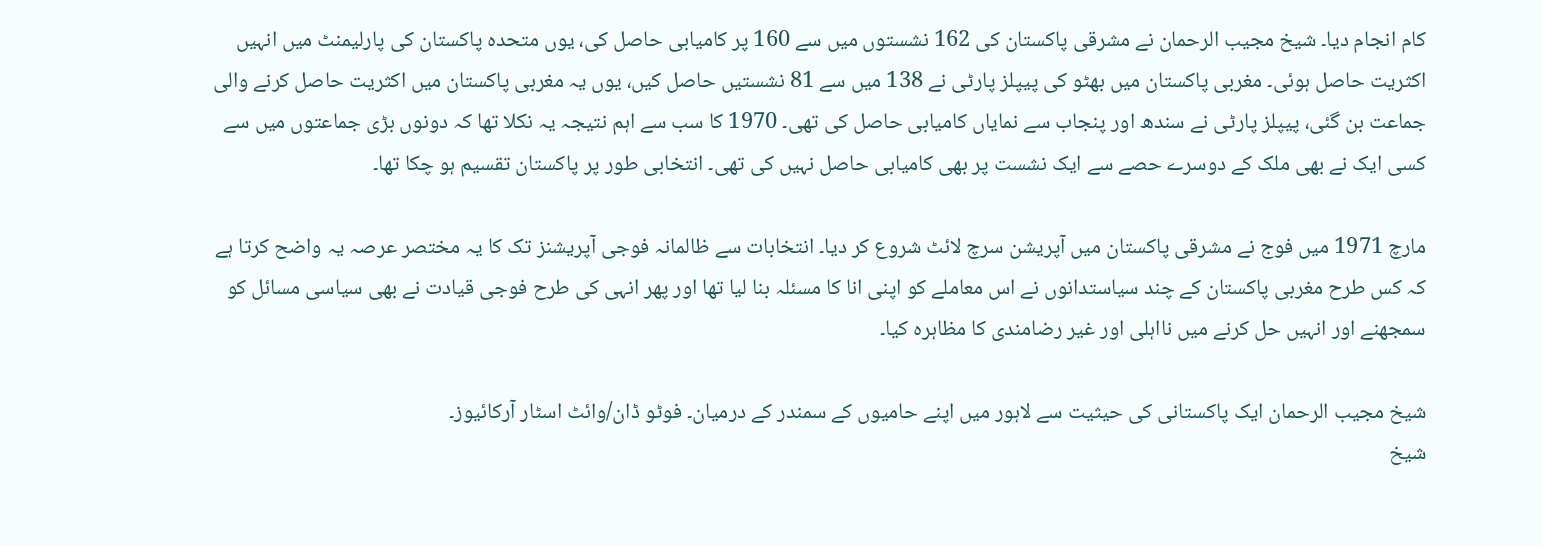کام انجام دیا۔ شیخ مجیب الرحمان نے مشرقی پاکستان کی 162 نشستوں میں سے 160 پر کامیابی حاصل کی، یوں متحدہ پاکستان کی پارلیمنٹ میں انہیں اکثریت حاصل ہوئی۔ مغربی پاکستان میں بھٹو کی پیپلز پارٹی نے 138 میں سے 81 نشستیں حاصل کیں، یوں یہ مغربی پاکستان میں اکثریت حاصل کرنے والی جماعت بن گئی، پیپلز پارٹی نے سندھ اور پنجاب سے نمایاں کامیابی حاصل کی تھی۔ 1970 کا سب سے اہم نتیجہ یہ نکلا تھا کہ دونوں بڑی جماعتوں میں سے کسی ایک نے بھی ملک کے دوسرے حصے سے ایک نشست پر بھی کامیابی حاصل نہیں کی تھی۔ انتخابی طور پر پاکستان تقسیم ہو چکا تھا۔

مارچ 1971 میں فوج نے مشرقی پاکستان میں آپریشن سرچ لائٹ شروع کر دیا۔ انتخابات سے ظالمانہ فوجی آپریشنز تک کا یہ مختصر عرصہ یہ واضح کرتا ہے کہ کس طرح مغربی پاکستان کے چند سیاستدانوں نے اس معاملے کو اپنی انا کا مسئلہ بنا لیا تھا اور پھر انہی کی طرح فوجی قیادت نے بھی سیاسی مسائل کو سمجھنے اور انہیں حل کرنے میں نااہلی اور غیر رضامندی کا مظاہرہ کیا۔

شیخ مجیب الرحمان ایک پاکستانی کی حیثیت سے لاہور میں اپنے حامیوں کے سمندر کے درمیان۔ فوٹو ڈان/وائٹ اسٹار آرکائیوز۔
شیخ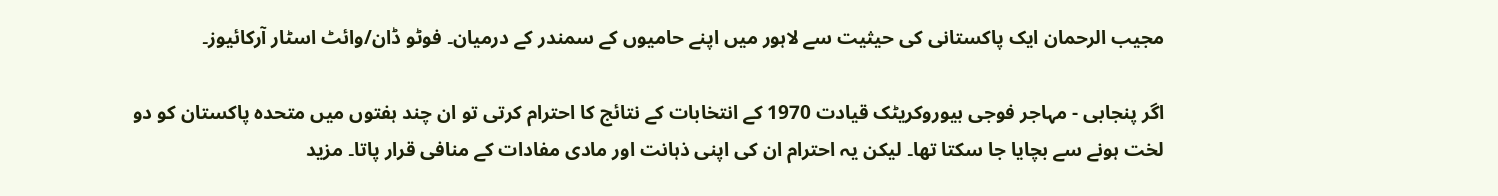مجیب الرحمان ایک پاکستانی کی حیثیت سے لاہور میں اپنے حامیوں کے سمندر کے درمیان۔ فوٹو ڈان/وائٹ اسٹار آرکائیوز۔

اگر پنجابی - مہاجر فوجی بیوروکریٹک قیادت 1970 کے انتخابات کے نتائج کا احترام کرتی تو ان چند ہفتوں میں متحدہ پاکستان کو دو لخت ہونے سے بچایا جا سکتا تھا۔ لیکن یہ احترام ان کی اپنی ذہانت اور مادی مفادات کے منافی قرار پاتا۔ مزید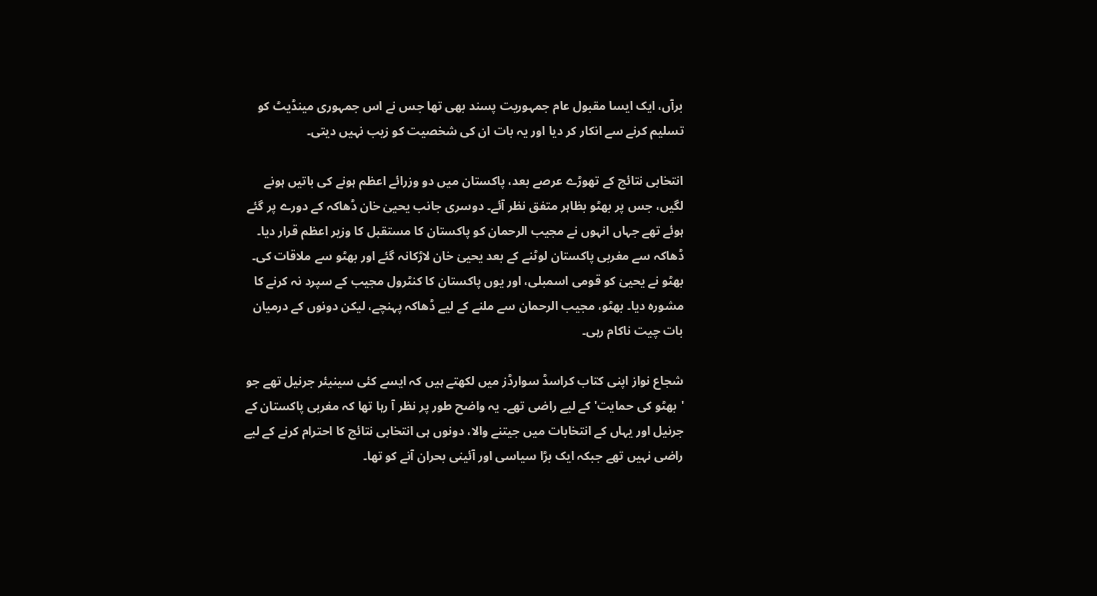برآں، ایک ایسا مقبول عام جمہوریت پسند بھی تھا جس نے اس جمہوری مینڈیٹ کو تسلیم کرنے سے انکار کر دیا اور یہ بات ان کی شخصیت کو زیب نہیں دیتی۔

انتخابی نتائج کے تھوڑے عرصے بعد، پاکستان میں دو وزرائے اعظم ہونے کی باتیں ہونے لگیں، جس پر بھٹو بظاہر متفق نظر آئے۔ دوسری جانب یحییٰ خان ڈھاکہ کے دورے پر گئے ہوئے تھے جہاں انہوں نے مجیب الرحمان کو پاکستان کا مستقبل کا وزیر اعظم قرار دیا۔ ڈھاکہ سے مغربی پاکستان لوٹنے کے بعد یحییٰ خان لاڑکانہ گئے اور بھٹو سے ملاقات کی۔ بھٹو نے یحییٰ کو قومی اسمبلی، اور یوں پاکستان کا کنٹرول مجیب کے سپرد نہ کرنے کا مشورہ دیا۔ بھٹو، مجیب الرحمان سے ملنے کے لیے ڈھاکہ پہنچے، لیکن دونوں کے درمیان بات چیت ناکام رہی۔

شجاع نواز اپنی کتاب کراسڈ سوارڈز میں لکھتے ہیں کہ ایسے کئی سینیئر جرنیل تھے جو 'بھٹو کی حمایت' کے لیے راضی تھے۔ یہ واضح طور پر نظر آ رہا تھا کہ مغربی پاکستان کے جرنیل اور یہاں کے انتخابات میں جیتنے والا، دونوں ہی انتخابی نتائج کا احترام کرنے کے لیے راضی نہیں تھے جبکہ ایک بڑا سیاسی اور آئینی بحران آنے کو تھا۔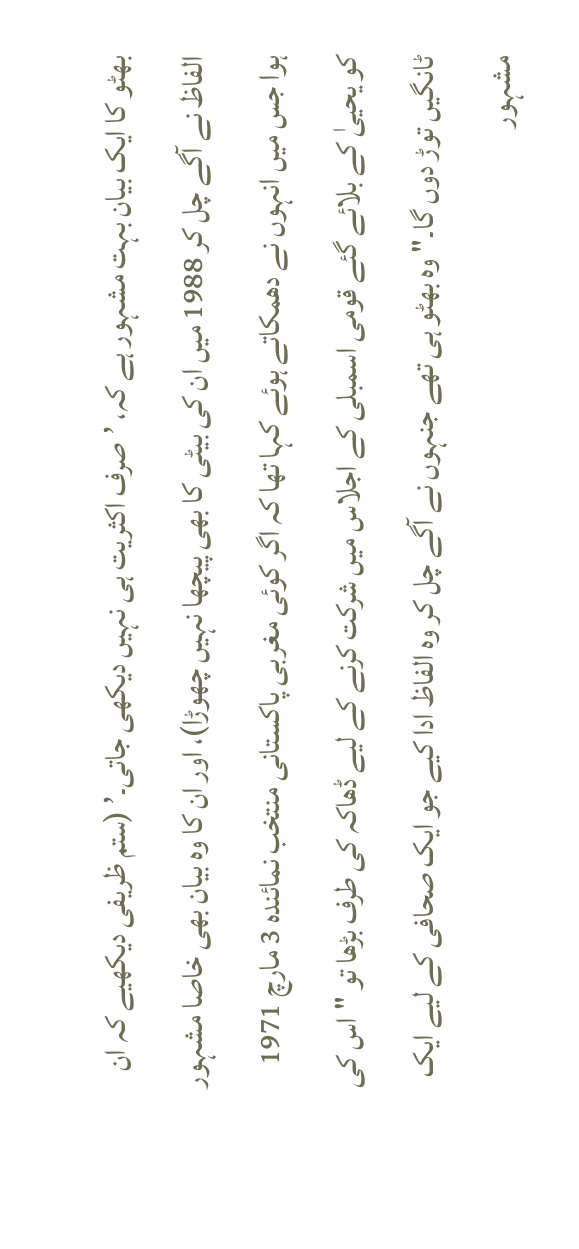بھٹو کا ایک بیان بہت مشہور ہے کہ، ’صرف اکثریت ہی نہیں دیکھی جاتی۔’ (ستم ظریفی دیکھیے کہ ان الفاظ نے آگے چل کر 1988 میں ان کی بیٹی کا بھی پیچھا نہیں چھوڑا)، اور ان کا وہ بیان بھی خاصا مشہور ہوا جس میں انہوں نے دھمکاتے ہوئے کہا تھا کہ اگر کوئی مغربی پاکستانی منتخب نمائندہ 3 مارچ 1971 کو یحییٰ کے بلائے گئے قومی اسمبلی کے اجلاس میں شرکت کرنے کے لیے ڈھاکہ کی طرف بڑھا تو "اس کی ٹانگیں توڑ دوں گا۔" وہ بھٹو ہی تھے جنہوں نے آگے چل کر وہ الفاظ ادا کیے جو ایک صحافی کے لیے ایک مشہور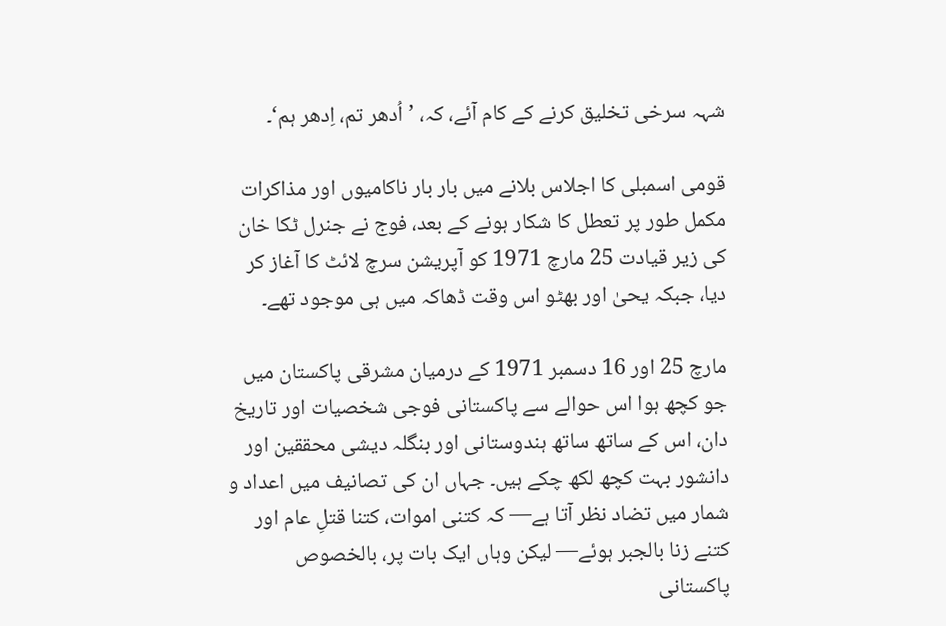شہہ سرخی تخلیق کرنے کے کام آئے، کہ، ’اُدھر تم، اِدھر ہم‘۔

قومی اسمبلی کا اجلاس بلانے میں بار بار ناکامیوں اور مذاکرات مکمل طور پر تعطل کا شکار ہونے کے بعد، فوج نے جنرل ٹکا خان کی زیر قیادت 25 مارچ 1971 کو آپریشن سرچ لائٹ کا آغاز کر دیا، جبکہ یحیٰ اور بھٹو اس وقت ڈھاکہ میں ہی موجود تھے۔

مارچ 25 اور 16 دسمبر 1971 کے درمیان مشرقی پاکستان میں جو کچھ ہوا اس حوالے سے پاکستانی فوجی شخصیات اور تاریخ دان، اس کے ساتھ ساتھ ہندوستانی اور بنگلہ دیشی محققین اور دانشور بہت کچھ لکھ چکے ہیں۔ جہاں ان کی تصانیف میں اعداد و شمار میں تضاد نظر آتا ہے— کہ کتنی اموات، کتنا قتلِ عام اور کتنے زنا بالجبر ہوئے— لیکن وہاں ایک بات پر، بالخصوص پاکستانی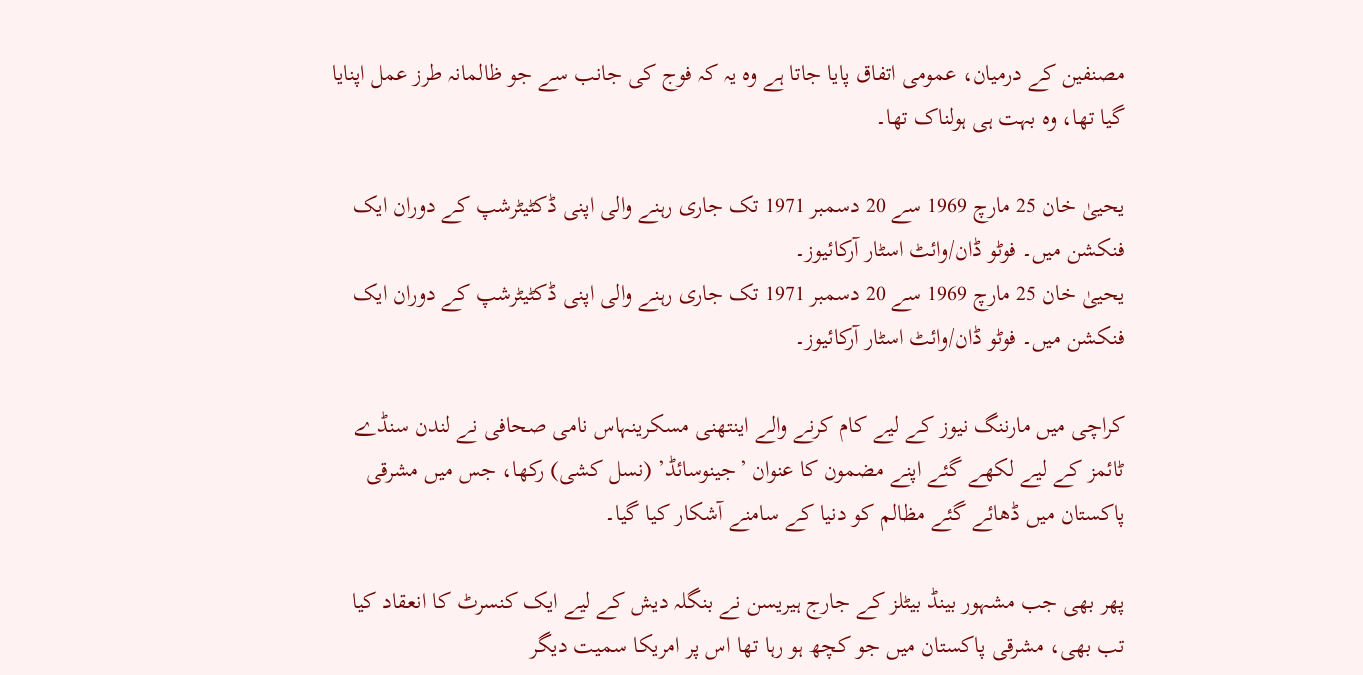مصنفین کے درمیان، عمومی اتفاق پایا جاتا ہے وہ یہ کہ فوج کی جانب سے جو ظالمانہ طرز عمل اپنایا گیا تھا، وہ بہت ہی ہولناک تھا۔

یحییٰ خان 25 مارچ 1969 سے 20 دسمبر 1971 تک جاری رہنے والی اپنی ڈکٹیٹرشپ کے دوران ایک فنکشن میں۔ فوٹو ڈان/وائٹ اسٹار آرکائیوز۔
یحییٰ خان 25 مارچ 1969 سے 20 دسمبر 1971 تک جاری رہنے والی اپنی ڈکٹیٹرشپ کے دوران ایک فنکشن میں۔ فوٹو ڈان/وائٹ اسٹار آرکائیوز۔

کراچی میں مارننگ نیوز کے لیے کام کرنے والے اینتھنی مسکرینہاس نامی صحافی نے لندن سنڈے ٹائمز کے لیے لکھے گئے اپنے مضمون کا عنوان ’جینوسائڈ’ (نسل کشی) رکھا، جس میں مشرقی پاکستان میں ڈھائے گئے مظالم کو دنیا کے سامنے آشکار کیا گیا۔

پھر بھی جب مشہور بینڈ بیٹلز کے جارج ہیریسن نے بنگلہ دیش کے لیے ایک کنسرٹ کا انعقاد کیا تب بھی، مشرقی پاکستان میں جو کچھ ہو رہا تھا اس پر امریکا سمیت دیگر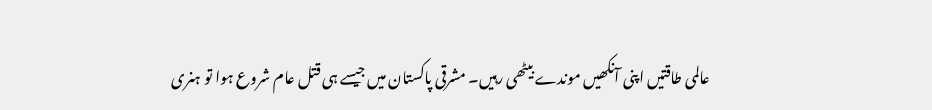عالمی طاقتیں اپنی آنکھیں موندے بیٹھی رہیں۔ مشرقی پاکستان میں جیسے ہی قتل عام شروع ہوا تو ہنری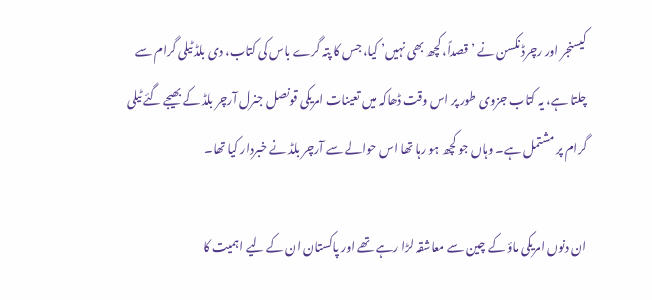کیسنجر اور رچرڈ نکسن نے ’قصداً، کچھ بھی نہیں’ کیا، جس کا پتہ گرے باس کی کتاب، دی بلڈ ٹیلی گرام سے چلتا ہے، یہ کتاب جزوی طور پر اس وقت ڈھاکہ میں تعینات امریکی قونصل جنرل آرچر بلڈ کے بھیجے گئے ٹیلی گرام پر مشتمل ہے۔ وہاں جو کچھ ہو رہا تھا اس حوالے سے آرچر بلڈ نے خبردار کیا تھا۔

ان دنوں امریکی ماؤ کے چین سے معاشقہ لڑا رہے تھے اور پاکستان ان کے لیے اہمیت کا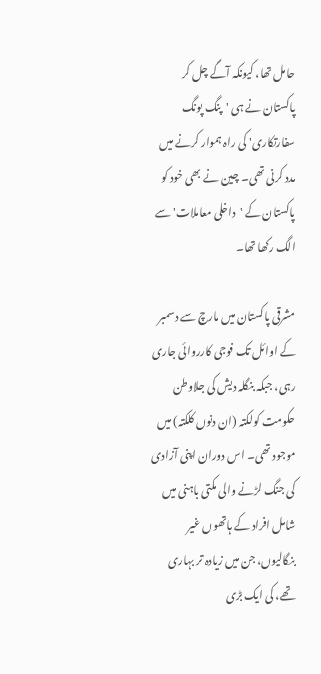حامل تھا، کیونکہ آگے چل کر پاکستان نے ہی 'پنگ پونگ سفارتکاری' کی راہ ہموار کرنے میں مدد کرنی تھی۔ چین نے بھی خود کو پاکستان کے 'داخلی معاملات' سے الگ رکھا تھا۔

مشرقی پاکستان میں مارچ سے دسمبر کے اوائل تک فوجی کارروائی جاری رہی، جبکہ بنگلہ دیش کی جلاوطن حکومت کولکتہ (ان دنوں کلکتہ) میں موجود تھی۔ اس دوران اپنی آزادی کی جنگ لڑنے والی مکتی باہنی میں شامل افراد کے ہاتھوں غیر بنگالیوں، جن میں زیادہ تر بہاری تھے، کی ایک بڑی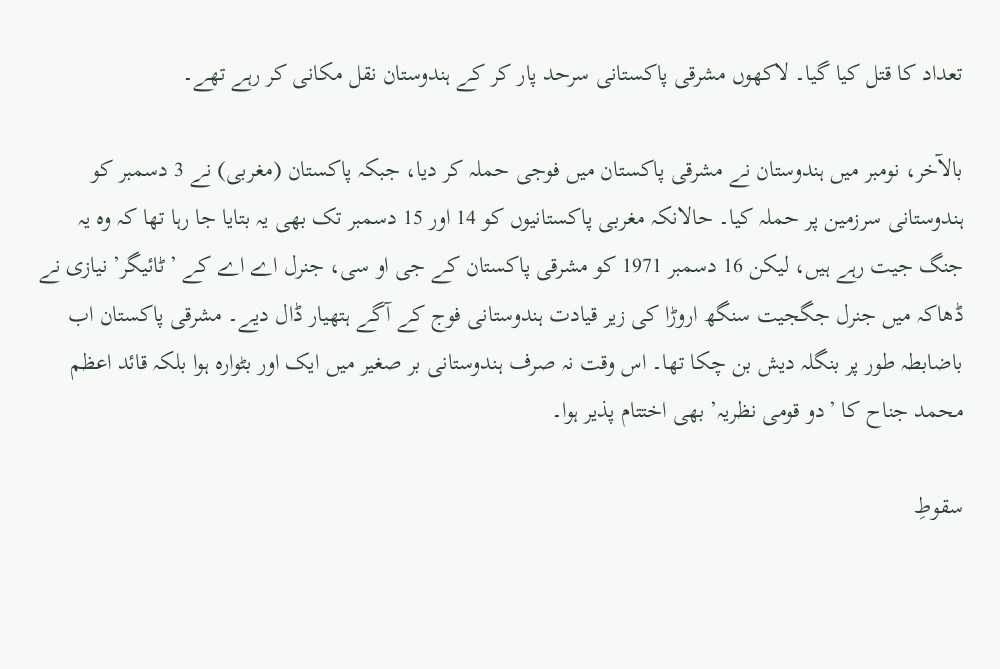تعداد کا قتل کیا گیا۔ لاکھوں مشرقی پاکستانی سرحد پار کر کے ہندوستان نقل مکانی کر رہے تھے۔

بالآخر، نومبر میں ہندوستان نے مشرقی پاکستان میں فوجی حملہ کر دیا، جبکہ پاکستان (مغربی) نے 3 دسمبر کو ہندوستانی سرزمین پر حملہ کیا۔ حالانکہ مغربی پاکستانیوں کو 14 اور 15 دسمبر تک بھی یہ بتایا جا رہا تھا کہ وہ یہ جنگ جیت رہے ہیں، لیکن 16 دسمبر 1971 کو مشرقی پاکستان کے جی او سی، جنرل اے اے کے ’ٹائیگر’ نیازی نے ڈھاکہ میں جنرل جگجیت سنگھ اروڑا کی زیر قیادت ہندوستانی فوج کے آگے ہتھیار ڈال دیے۔ مشرقی پاکستان اب باضابطہ طور پر بنگلہ دیش بن چکا تھا۔ اس وقت نہ صرف ہندوستانی بر صغیر میں ایک اور بٹوارہ ہوا بلکہ قائد اعظم محمد جناح کا ’دو قومی نظریہ’ بھی اختتام پذیر ہوا۔

سقوطِ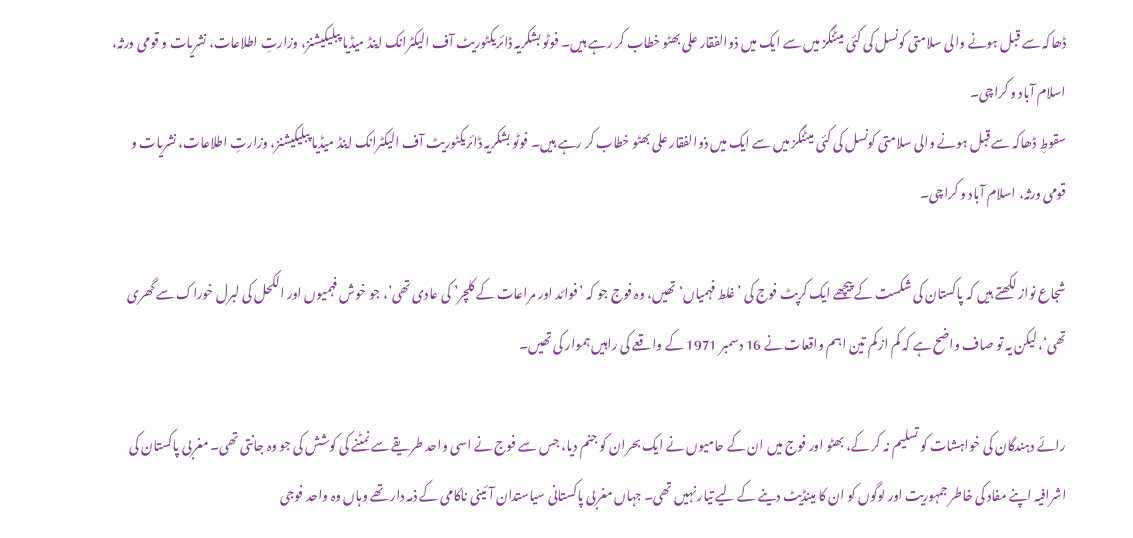ڈھاکہ سے قبل ہونے والی سلامتی کونسل کی کئی میٹنگز میں سے ایک میں ذوالفقار علی بھٹو خطاب کر رہے ہیں۔ فوٹو بشکریہ ڈائریکٹوریٹ آف الیکٹرانک اینڈ میڈیا پبلیکیشنز، وزارتِ اطلاعات، نشریات و قومی ورثہ، اسلام آباد و کراچی۔
سقوطِ ڈھاکہ سے قبل ہونے والی سلامتی کونسل کی کئی میٹنگز میں سے ایک میں ذوالفقار علی بھٹو خطاب کر رہے ہیں۔ فوٹو بشکریہ ڈائریکٹوریٹ آف الیکٹرانک اینڈ میڈیا پبلیکیشنز، وزارتِ اطلاعات، نشریات و قومی ورثہ، اسلام آباد و کراچی۔

شجاع نواز لکھتے ہیں کہ پاکستان کی شکست کے پیچھے ایک کرپٹ فوج کی ’غلط فہمیاں‘ تھیں، وہ فوج جو کہ ’فوائد اور مراعات کے کلچر’ کی عادی تھی’، جو خوش فہمیوں اور الکحل کی لبرل خوراک سے گھری تھی‘، لیکن یہ تو صاف واضح ہے کہ کم از کم تین اہم واقعات نے 16 دسمبر 1971 کے واقعے کی راہیں ہموار کی تھیں۔

رائے دہندگان کی خواہشات کو تسلیم نہ کر کے، بھٹو اور فوج میں ان کے حامیوں نے ایک بحران کو جنم دیا، جس سے فوج نے اسی واحد طریقے سے نمٹنے کی کوشش کی جو وہ جانتی تھی۔ مغربی پاکستان کی اشرافیہ اپنے مفاد کی خاطر جمہوریت اور لوگوں کو ان کا مینڈیٹ دینے کے لیے تیار نہیں تھی۔ جہاں مغربی پاکستانی سیاستدان آئینی ناکامی کے ذمہ دار تھے وہاں وہ واحد فوجی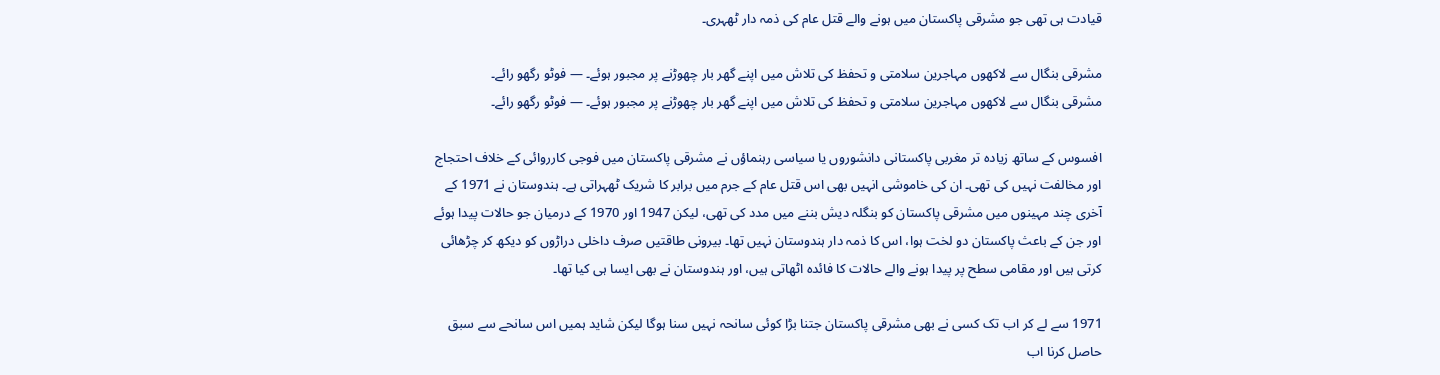قیادت ہی تھی جو مشرقی پاکستان میں ہونے والے قتل عام کی ذمہ دار ٹھہری۔

مشرقی بنگال سے لاکھوں مہاجرین سلامتی و تحفظ کی تلاش میں اپنے گھر بار چھوڑنے پر مجبور ہوئے۔ — فوٹو رگھو رائے۔
مشرقی بنگال سے لاکھوں مہاجرین سلامتی و تحفظ کی تلاش میں اپنے گھر بار چھوڑنے پر مجبور ہوئے۔ — فوٹو رگھو رائے۔

افسوس کے ساتھ زیادہ تر مغربی پاکستانی دانشوروں یا سیاسی رہنماؤں نے مشرقی پاکستان میں فوجی کارروائی کے خلاف احتجاج اور مخالفت نہیں کی تھی۔ ان کی خاموشی انہیں بھی اس قتل عام کے جرم میں برابر کا شریک ٹھہراتی ہے۔ ہندوستان نے 1971 کے آخری چند مہینوں میں مشرقی پاکستان کو بنگلہ دیش بننے میں مدد کی تھی، لیکن 1947 اور 1970 کے درمیان جو حالات پیدا ہوئے اور جن کے باعث پاکستان دو لخت ہوا، اس کا ذمہ دار ہندوستان نہیں تھا۔ بیرونی طاقتیں صرف داخلی دراڑوں کو دیکھ کر چڑھائی کرتی ہیں اور مقامی سطح پر پیدا ہونے والے حالات کا فائدہ اٹھاتی ہیں، اور ہندوستان نے بھی ایسا ہی کیا تھا۔

1971 سے لے کر اب تک کسی نے بھی مشرقی پاکستان جتنا بڑا کوئی سانحہ نہیں سنا ہوگا لیکن شاید ہمیں اس سانحے سے سبق حاصل کرنا اب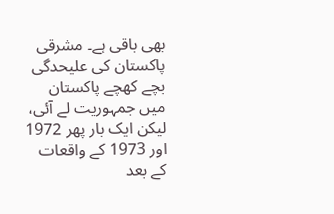بھی باقی ہے۔ مشرقی پاکستان کی علیحدگی بچے کھچے پاکستان میں جمہوریت لے آئی، لیکن ایک بار پھر 1972 اور 1973 کے واقعات کے بعد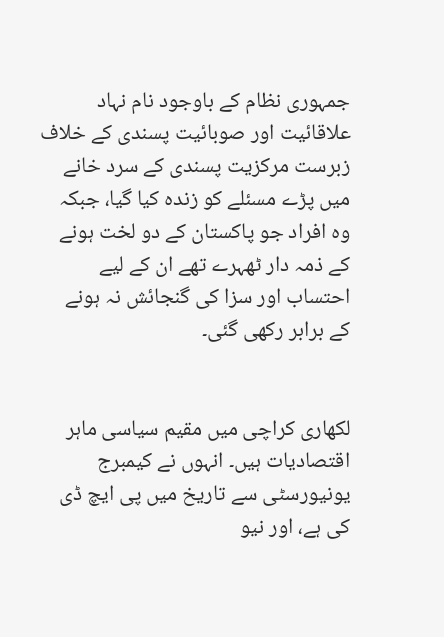جمہوری نظام کے باوجود نام نہاد علاقائیت اور صوبائیت پسندی کے خلاف زبرست مرکزیت پسندی کے سرد خانے میں پڑے مسئلے کو زندہ کیا گیا، جبکہ وہ افراد جو پاکستان کے دو لخت ہونے کے ذمہ دار ٹھہرے تھے ان کے لیے احتساب اور سزا کی گنجائش نہ ہونے کے برابر رکھی گئی۔


لکھاری کراچی میں مقیم سیاسی ماہر اقتصادیات ہیں۔ انہوں نے کیمبرج یونیورسٹی سے تاریخ میں پی ایچ ڈی کی ہے، اور نیو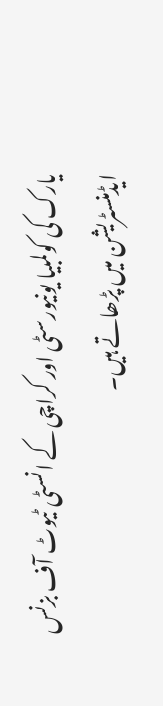یارک کی کولمبیا یونیورسٹی اور کراچی کے انسٹی ٹیوٹ آف بزنس ایڈمنسٹریشن میں پڑھاتے ہیں۔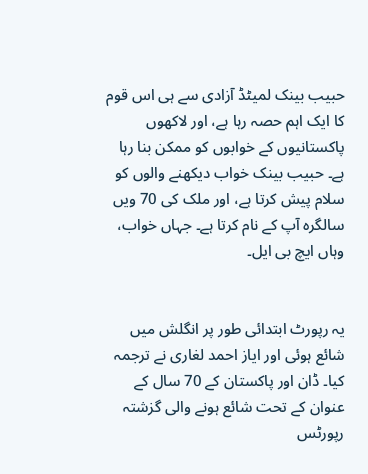حبیب بینک لمیٹڈ آزادی سے ہی اس قوم کا ایک اہم حصہ رہا ہے، اور لاکھوں پاکستانیوں کے خوابوں کو ممکن بنا رہا ہے۔ حبیب بینک خواب دیکھنے والوں کو سلام پیش کرتا ہے، اور ملک کی 70 ویں سالگرہ آپ کے نام کرتا ہے۔ جہاں خواب، وہاں ایچ بی ایل۔


یہ رپورٹ ابتدائی طور پر انگلش میں شائع ہوئی اور ایاز احمد لغاری نے ترجمہ کیا۔ ڈان اور پاکستان کے 70 سال کے عنوان کے تحت شائع ہونے والی گزشتہ رپورٹس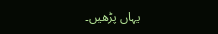یہاں پڑھیں۔